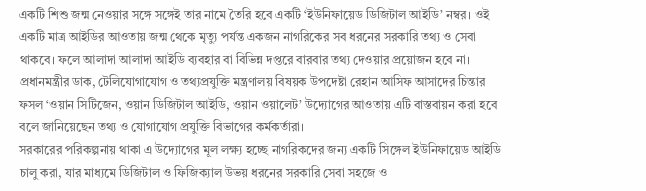একটি শিশু জন্ম নেওয়ার সঙ্গে সঙ্গেই তার নামে তৈরি হবে একটি ‘ইউনিফায়েড ডিজিটাল আইডি’ নম্বর। ওই একটি মাত্র আইডির আওতায় জন্ম থেকে মৃত্যু পর্যন্ত একজন নাগরিকের সব ধরনের সরকারি তথ্য ও সেবা থাকবে। ফলে আলাদা আলাদা আইডি ব্যবহার বা বিভিন্ন দপ্তরে বারবার তথ্য দেওয়ার প্রয়োজন হবে না।
প্রধানমন্ত্রীর ডাক, টেলিযোগাযোগ ও তথ্যপ্রযুক্তি মন্ত্রণালয় বিষয়ক উপদেষ্টা রেহান আসিফ আসাদের চিন্তার ফসল ‘ওয়ান সিটিজেন, ওয়ান ডিজিটাল আইডি, ওয়ান ওয়ালেট’ উদ্যোগের আওতায় এটি বাস্তবায়ন করা হবে বলে জানিয়েছেন তথ্য ও যোগাযোগ প্রযুক্তি বিভাগের কর্মকর্তারা।
সরকারের পরিকল্পনায় থাকা এ উদ্যোগের মূল লক্ষ্য হচ্ছে নাগরিকদের জন্য একটি সিঙ্গেল ইউনিফায়েড আইডি চালু করা, যার মাধ্যমে ডিজিটাল ও ফিজিক্যাল উভয় ধরনের সরকারি সেবা সহজে ও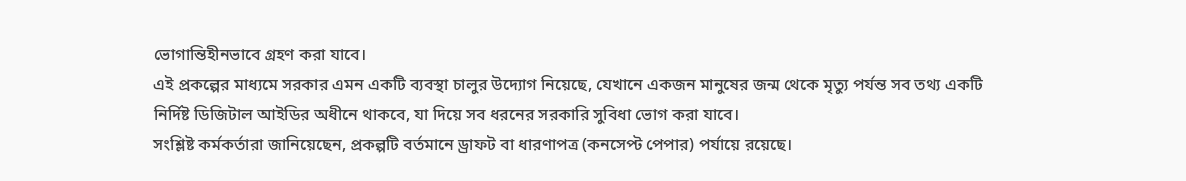ভোগান্তিহীনভাবে গ্রহণ করা যাবে।
এই প্রকল্পের মাধ্যমে সরকার এমন একটি ব্যবস্থা চালুর উদ্যোগ নিয়েছে, যেখানে একজন মানুষের জন্ম থেকে মৃত্যু পর্যন্ত সব তথ্য একটি নির্দিষ্ট ডিজিটাল আইডির অধীনে থাকবে, যা দিয়ে সব ধরনের সরকারি সুবিধা ভোগ করা যাবে।
সংশ্লিষ্ট কর্মকর্তারা জানিয়েছেন, প্রকল্পটি বর্তমানে ড্রাফট বা ধারণাপত্র (কনসেপ্ট পেপার) পর্যায়ে রয়েছে।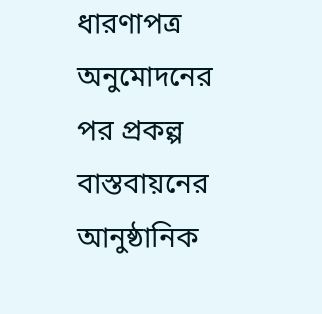ধারণাপত্র অনুমোদনের পর প্রকল্প বাস্তবায়নের আনুষ্ঠানিক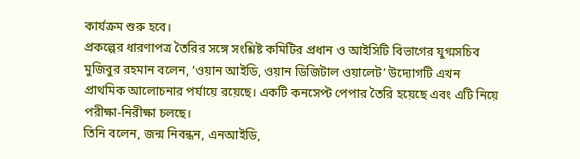কার্যক্রম শুরু হবে।
প্রকল্পের ধারণাপত্র তৈরির সঙ্গে সংশ্লিষ্ট কমিটির প্রধান ও আইসিটি বিভাগের যুগ্মসচিব মুজিবুর রহমান বলেন, ‘ওয়ান আইডি, ওয়ান ডিজিটাল ওয়ালেট’ উদ্যোগটি এখন প্রাথমিক আলোচনার পর্যায়ে রয়েছে। একটি কনসেপ্ট পেপার তৈরি হয়েছে এবং এটি নিয়ে পরীক্ষা-নিরীক্ষা চলছে।
তিনি বলেন, জন্ম নিবন্ধন, এনআইডি,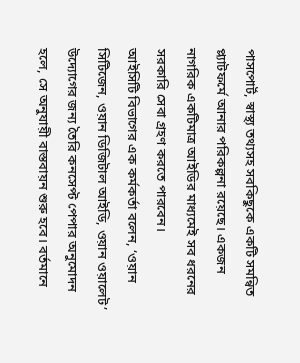পাসপোর্ট, স্বাস্থ্য তথ্যসহ সবকিছুকে একটি সমন্বিত প্ল্যাটফর্মে আনার পরিকল্পনা রয়েছে। একজন নাগরিক একটিমাত্র আইডির মাধ্যমেই সব ধরনের সরকারি সেবা গ্রহণ করতে পারবেন।
আইসিটি বিভাগের এক কর্মকর্তা বলেন, ‘ওয়ান সিটিজেন, ওয়ান ডিজিটাল আইডি, ওয়ান ওয়ালেট’ উদ্যোগের জন্য তৈরি কনসেপ্ট পেপার অনুমোদন হলে, সে অনুযায়ী বাস্তবায়ন শুরু হবে। বর্তমানে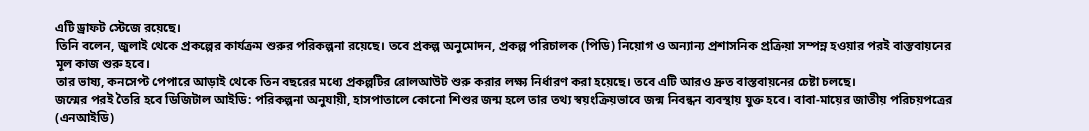এটি ড্রাফট স্টেজে রয়েছে।
তিনি বলেন, জুলাই থেকে প্রকল্পের কার্যক্রম শুরুর পরিকল্পনা রয়েছে। তবে প্রকল্প অনুমোদন, প্রকল্প পরিচালক (পিডি) নিয়োগ ও অন্যান্য প্রশাসনিক প্রক্রিয়া সম্পন্ন হওয়ার পরই বাস্তবায়নের মূল কাজ শুরু হবে।
তার ভাষ্য, কনসেপ্ট পেপারে আড়াই থেকে তিন বছরের মধ্যে প্রকল্পটির রোলআউট শুরু করার লক্ষ্য নির্ধারণ করা হয়েছে। তবে এটি আরও দ্রুত বাস্তবায়নের চেষ্টা চলছে।
জন্মের পরই তৈরি হবে ডিজিটাল আইডি: পরিকল্পনা অনুযায়ী, হাসপাতালে কোনো শিশুর জন্ম হলে তার তথ্য স্বয়ংক্রিয়ভাবে জন্ম নিবন্ধন ব্যবস্থায় যুক্ত হবে। বাবা-মায়ের জাতীয় পরিচয়পত্রের (এনআইডি)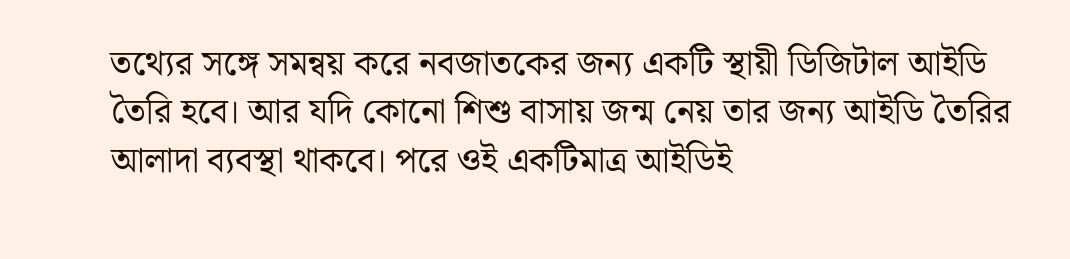তথ্যের সঙ্গে সমন্বয় করে নবজাতকের জন্য একটি স্থায়ী ডিজিটাল আইডি তৈরি হবে। আর যদি কোনো শিশু বাসায় জন্ম নেয় তার জন্য আইডি তৈরির আলাদা ব্যবস্থা থাকবে। পরে ওই একটিমাত্র আইডিই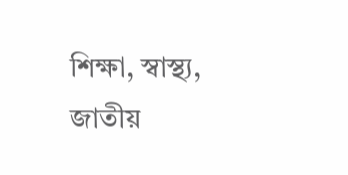শিক্ষা, স্বাস্থ্য, জাতীয়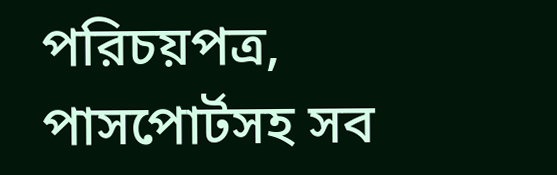পরিচয়পত্র, পাসপোর্টসহ সব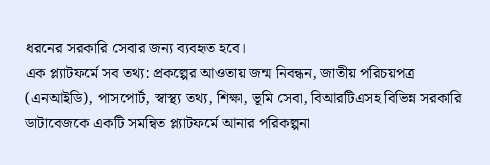ধরনের সরকারি সেবার জন্য ব্যবহৃত হবে।
এক প্ল্যাটফর্মে সব তথ্য: প্রকল্পের আওতায় জন্ম নিবন্ধন, জাতীয় পরিচয়পত্র (এনআইডি), পাসপোর্ট, স্বাস্থ্য তথ্য, শিক্ষা, ভূমি সেবা, বিআরটিএসহ বিভিন্ন সরকারি ডাটাবেজকে একটি সমন্বিত প্ল্যাটফর্মে আনার পরিকল্পনা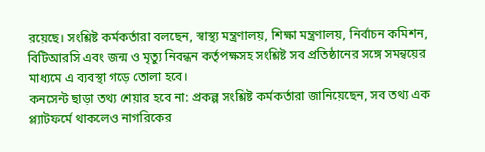রয়েছে। সংশ্লিষ্ট কর্মকর্তারা বলছেন, স্বাস্থ্য মন্ত্রণালয়, শিক্ষা মন্ত্রণালয়, নির্বাচন কমিশন, বিটিআরসি এবং জন্ম ও মৃত্যু নিবন্ধন কর্তৃপক্ষসহ সংশ্লিষ্ট সব প্রতিষ্ঠানের সঙ্গে সমন্বয়ের মাধ্যমে এ ব্যবস্থা গড়ে তোলা হবে।
কনসেন্ট ছাড়া তথ্য শেয়ার হবে না: প্রকল্প সংশ্লিষ্ট কর্মকর্তারা জানিয়েছেন, সব তথ্য এক প্ল্যাটফর্মে থাকলেও নাগরিকের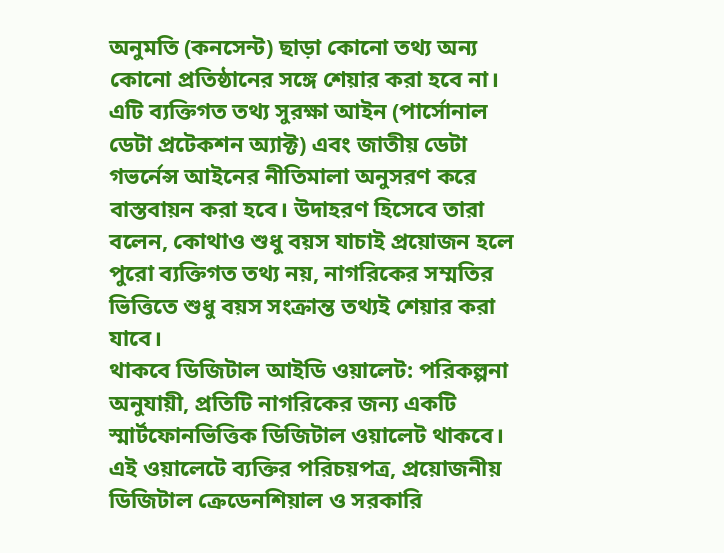অনুমতি (কনসেন্ট) ছাড়া কোনো তথ্য অন্য কোনো প্রতিষ্ঠানের সঙ্গে শেয়ার করা হবে না। এটি ব্যক্তিগত তথ্য সুরক্ষা আইন (পার্সোনাল ডেটা প্রটেকশন অ্যাক্ট) এবং জাতীয় ডেটা গভর্নেন্স আইনের নীতিমালা অনুসরণ করে বাস্তবায়ন করা হবে। উদাহরণ হিসেবে তারা বলেন, কোথাও শুধু বয়স যাচাই প্রয়োজন হলে পুরো ব্যক্তিগত তথ্য নয়, নাগরিকের সম্মতির ভিত্তিতে শুধু বয়স সংক্রান্ত তথ্যই শেয়ার করা যাবে।
থাকবে ডিজিটাল আইডি ওয়ালেট: পরিকল্পনা অনুযায়ী, প্রতিটি নাগরিকের জন্য একটি স্মার্টফোনভিত্তিক ডিজিটাল ওয়ালেট থাকবে। এই ওয়ালেটে ব্যক্তির পরিচয়পত্র, প্রয়োজনীয় ডিজিটাল ক্রেডেনশিয়াল ও সরকারি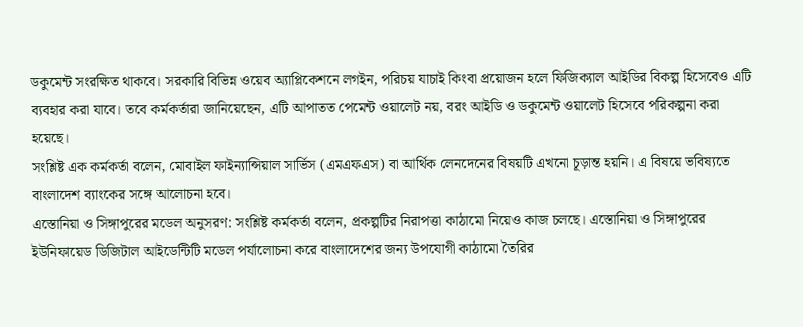ডকুমেন্ট সংরক্ষিত থাকবে। সরকারি বিভিন্ন ওয়েব অ্যাপ্লিকেশনে লগইন, পরিচয় যাচাই কিংবা প্রয়োজন হলে ফিজিক্যাল আইডির বিকল্প হিসেবেও এটি ব্যবহার করা যাবে। তবে কর্মকর্তারা জানিয়েছেন, এটি আপাতত পেমেন্ট ওয়ালেট নয়, বরং আইডি ও ডকুমেন্ট ওয়ালেট হিসেবে পরিকল্পনা করা হয়েছে।
সংশ্লিষ্ট এক কর্মকর্তা বলেন, মোবাইল ফাইন্যান্সিয়াল সার্ভিস (এমএফএস) বা আর্থিক লেনদেনের বিষয়টি এখনো চূড়ান্ত হয়নি। এ বিষয়ে ভবিষ্যতে বাংলাদেশ ব্যাংকের সঙ্গে আলোচনা হবে।
এস্তোনিয়া ও সিঙ্গাপুরের মডেল অনুসরণ: সংশ্লিষ্ট কর্মকর্তা বলেন, প্রকল্পটির নিরাপত্তা কাঠামো নিয়েও কাজ চলছে। এস্তোনিয়া ও সিঙ্গাপুরের ইউনিফায়েড ডিজিটাল আইডেন্টিটি মডেল পর্যালোচনা করে বাংলাদেশের জন্য উপযোগী কাঠামো তৈরির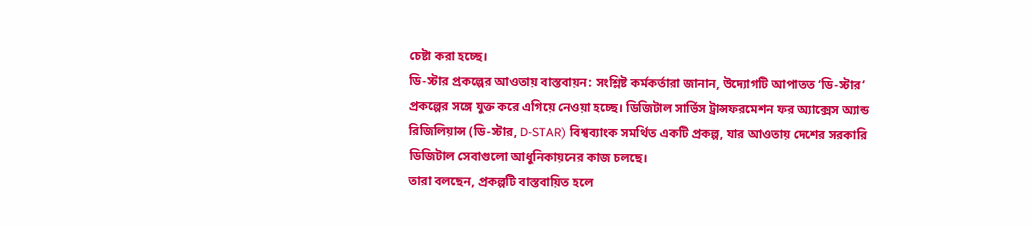চেষ্টা করা হচ্ছে।
ডি-স্টার প্রকল্পের আওতায় বাস্তবায়ন: সংশ্লিষ্ট কর্মকর্তারা জানান, উদ্যোগটি আপাতত ‘ডি-স্টার’ প্রকল্পের সঙ্গে যুক্ত করে এগিয়ে নেওয়া হচ্ছে। ডিজিটাল সার্ভিস ট্রান্সফরমেশন ফর অ্যাক্সেস অ্যান্ড রিজিলিয়ান্স (ডি-স্টার, D-STAR) বিশ্বব্যাংক সমর্থিত একটি প্রকল্প, যার আওতায় দেশের সরকারি ডিজিটাল সেবাগুলো আধুনিকায়নের কাজ চলছে।
তারা বলছেন, প্রকল্পটি বাস্তবায়িত হলে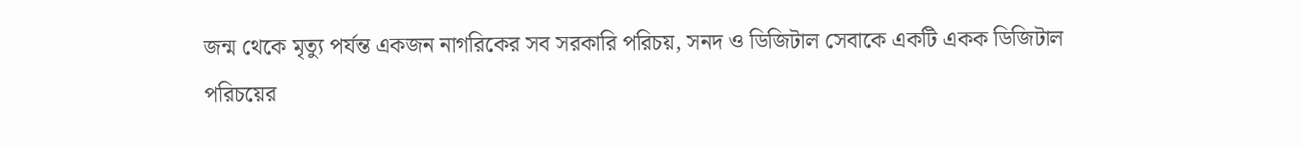জন্ম থেকে মৃত্যু পর্যন্ত একজন নাগরিকের সব সরকারি পরিচয়, সনদ ও ডিজিটাল সেবাকে একটি একক ডিজিটাল পরিচয়ের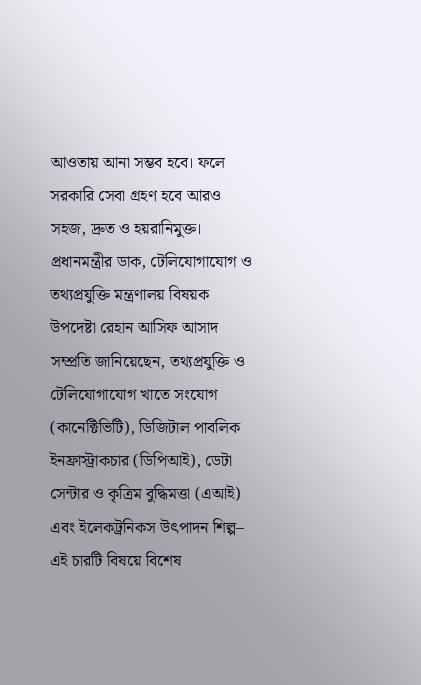আওতায় আনা সম্ভব হবে। ফলে সরকারি সেবা গ্রহণ হবে আরও সহজ, দ্রুত ও হয়রানিমুক্ত।
প্রধানমন্ত্রীর ডাক, টেলিযোগাযোগ ও তথ্যপ্রযুক্তি মন্ত্রণালয় বিষয়ক উপদেষ্টা রেহান আসিফ আসাদ সম্প্রতি জানিয়েছেন, তথ্যপ্রযুক্তি ও টেলিযোগাযোগ খাতে সংযোগ (কানেক্টিভিটি), ডিজিটাল পাবলিক ইনফ্রাস্ট্রাকচার (ডিপিআই), ডেটা সেন্টার ও কৃত্রিম বুদ্ধিমত্তা (এআই) এবং ইলেকট্রনিকস উৎপাদন শিল্প– এই চারটি বিষয়ে বিশেষ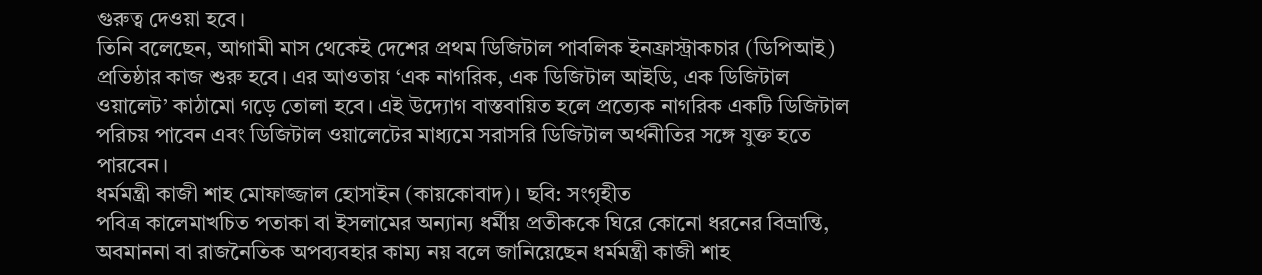গুরুত্ব দেওয়া হবে।
তিনি বলেছেন, আগামী মাস থেকেই দেশের প্রথম ডিজিটাল পাবলিক ইনফ্রাস্ট্রাকচার (ডিপিআই) প্রতিষ্ঠার কাজ শুরু হবে। এর আওতায় ‘এক নাগরিক, এক ডিজিটাল আইডি, এক ডিজিটাল ওয়ালেট’ কাঠামো গড়ে তোলা হবে। এই উদ্যোগ বাস্তবায়িত হলে প্রত্যেক নাগরিক একটি ডিজিটাল পরিচয় পাবেন এবং ডিজিটাল ওয়ালেটের মাধ্যমে সরাসরি ডিজিটাল অর্থনীতির সঙ্গে যুক্ত হতে পারবেন।
ধর্মমন্ত্রী কাজী শাহ মোফাজ্জাল হোসাইন (কায়কোবাদ)। ছবি: সংগৃহীত
পবিত্র কালেমাখচিত পতাকা বা ইসলামের অন্যান্য ধর্মীয় প্রতীককে ঘিরে কোনো ধরনের বিভ্রান্তি, অবমাননা বা রাজনৈতিক অপব্যবহার কাম্য নয় বলে জানিয়েছেন ধর্মমন্ত্রী কাজী শাহ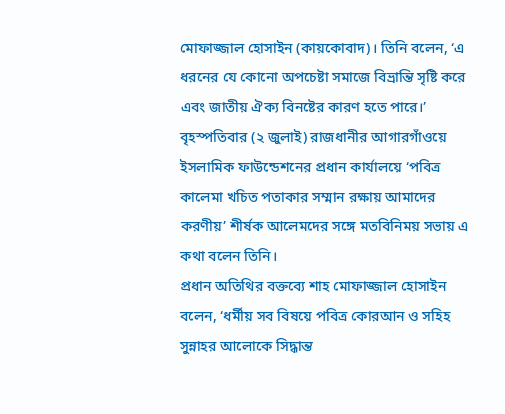মোফাজ্জাল হোসাইন (কায়কোবাদ)। তিনি বলেন, ‘এ ধরনের যে কোনো অপচেষ্টা সমাজে বিভ্রান্তি সৃষ্টি করে এবং জাতীয় ঐক্য বিনষ্টের কারণ হতে পারে।’
বৃহস্পতিবার (২ জুলাই) রাজধানীর আগারগাঁওয়ে ইসলামিক ফাউন্ডেশনের প্রধান কার্যালয়ে ‘পবিত্র কালেমা খচিত পতাকার সম্মান রক্ষায় আমাদের করণীয়’ শীর্ষক আলেমদের সঙ্গে মতবিনিময় সভায় এ কথা বলেন তিনি।
প্রধান অতিথির বক্তব্যে শাহ মোফাজ্জাল হোসাইন বলেন, ‘ধর্মীয় সব বিষয়ে পবিত্র কোরআন ও সহিহ সুন্নাহর আলোকে সিদ্ধান্ত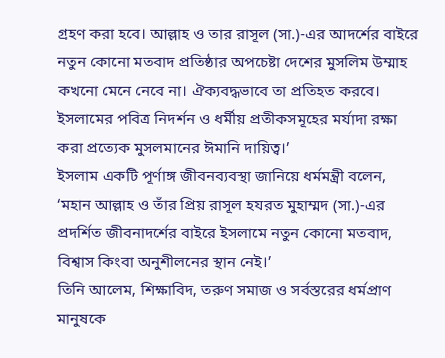গ্রহণ করা হবে। আল্লাহ ও তার রাসূল (সা.)-এর আদর্শের বাইরে নতুন কোনো মতবাদ প্রতিষ্ঠার অপচেষ্টা দেশের মুসলিম উম্মাহ কখনো মেনে নেবে না। ঐক্যবদ্ধভাবে তা প্রতিহত করবে। ইসলামের পবিত্র নিদর্শন ও ধর্মীয় প্রতীকসমূহের মর্যাদা রক্ষা করা প্রত্যেক মুসলমানের ঈমানি দায়িত্ব।’
ইসলাম একটি পূর্ণাঙ্গ জীবনব্যবস্থা জানিয়ে ধর্মমন্ত্রী বলেন, ‘মহান আল্লাহ ও তাঁর প্রিয় রাসূল হযরত মুহাম্মদ (সা.)-এর প্রদর্শিত জীবনাদর্শের বাইরে ইসলামে নতুন কোনো মতবাদ, বিশ্বাস কিংবা অনুশীলনের স্থান নেই।’
তিনি আলেম, শিক্ষাবিদ, তরুণ সমাজ ও সর্বস্তরের ধর্মপ্রাণ মানুষকে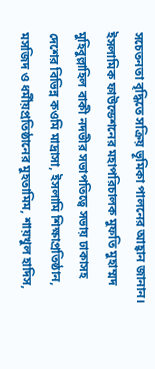সচেতনতা বৃদ্ধিতে সক্রিয় ভূমিকা পালনের আহ্বান জানান।
ইসলামিক ফাউন্ডেশনের মহাপরিচালক মুফতি মুহাম্মদ মুহিবুল্লাহিল বাকী নদভীর সভাপতিত্বে সভায় ঢাকাসহ দেশের বিভিন্ন কওমি মাদ্রাসা, ইসলামি শিক্ষাপ্রতিষ্ঠান, মসজিদ ও ধর্মীয়প্রতিষ্ঠানের মুহতামিম, শায়খুল হাদিস,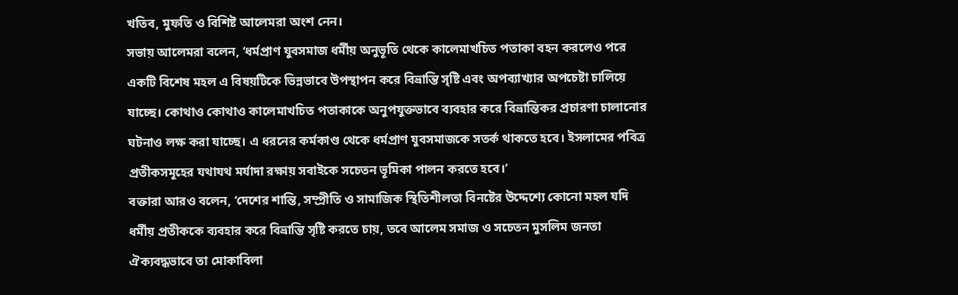খতিব, মুফতি ও বিশিষ্ট আলেমরা অংশ নেন।
সভায় আলেমরা বলেন, ‘ধর্মপ্রাণ যুবসমাজ ধর্মীয় অনুভূতি থেকে কালেমাখচিত পতাকা বহন করলেও পরে একটি বিশেষ মহল এ বিষয়টিকে ভিন্নভাবে উপস্থাপন করে বিভ্রান্তি সৃষ্টি এবং অপব্যাখ্যার অপচেষ্টা চালিয়ে যাচ্ছে। কোথাও কোথাও কালেমাখচিত পতাকাকে অনুপযুক্তভাবে ব্যবহার করে বিভ্রান্তিকর প্রচারণা চালানোর ঘটনাও লক্ষ করা যাচ্ছে। এ ধরনের কর্মকাণ্ড থেকে ধর্মপ্রাণ যুবসমাজকে সতর্ক থাকতে হবে। ইসলামের পবিত্র প্রতীকসমূহের যথাযথ মর্যাদা রক্ষায় সবাইকে সচেতন ভূমিকা পালন করতে হবে।’
বক্তারা আরও বলেন, ‘দেশের শান্তি, সম্প্রীতি ও সামাজিক স্থিতিশীলতা বিনষ্টের উদ্দেশ্যে কোনো মহল যদি ধর্মীয় প্রতীককে ব্যবহার করে বিভ্রান্তি সৃষ্টি করতে চায়, তবে আলেম সমাজ ও সচেতন মুসলিম জনতা ঐক্যবদ্ধভাবে তা মোকাবিলা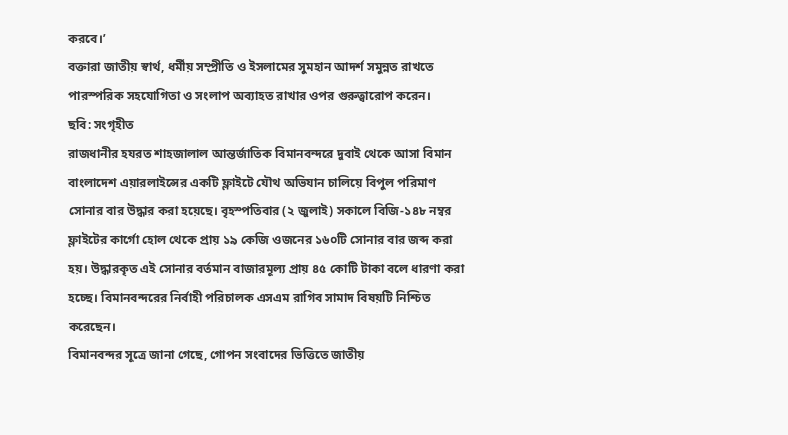করবে।’
বক্তারা জাতীয় স্বার্থ, ধর্মীয় সম্প্রীতি ও ইসলামের সুমহান আদর্শ সমুন্নত রাখতে পারস্পরিক সহযোগিতা ও সংলাপ অব্যাহত রাখার ওপর গুরুত্বারোপ করেন।
ছবি: সংগৃহীত
রাজধানীর হযরত শাহজালাল আন্তর্জাতিক বিমানবন্দরে দুবাই থেকে আসা বিমান বাংলাদেশ এয়ারলাইন্সের একটি ফ্লাইটে যৌথ অভিযান চালিয়ে বিপুল পরিমাণ সোনার বার উদ্ধার করা হয়েছে। বৃহস্পতিবার (২ জুলাই) সকালে বিজি-১৪৮ নম্বর ফ্লাইটের কার্গো হোল থেকে প্রায় ১৯ কেজি ওজনের ১৬০টি সোনার বার জব্দ করা হয়। উদ্ধারকৃত এই সোনার বর্তমান বাজারমূল্য প্রায় ৪৫ কোটি টাকা বলে ধারণা করা হচ্ছে। বিমানবন্দরের নির্বাহী পরিচালক এসএম রাগিব সামাদ বিষয়টি নিশ্চিত করেছেন।
বিমানবন্দর সূত্রে জানা গেছে, গোপন সংবাদের ভিত্তিতে জাতীয়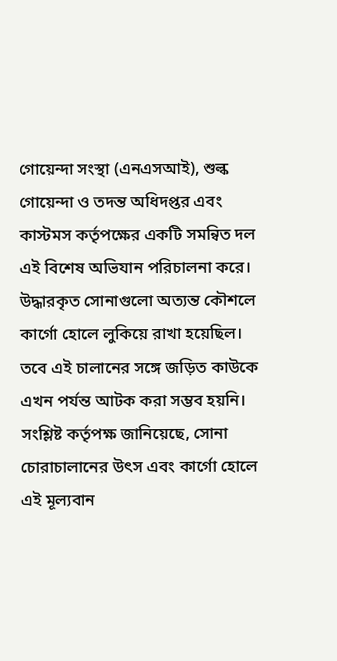গোয়েন্দা সংস্থা (এনএসআই), শুল্ক গোয়েন্দা ও তদন্ত অধিদপ্তর এবং কাস্টমস কর্তৃপক্ষের একটি সমন্বিত দল এই বিশেষ অভিযান পরিচালনা করে। উদ্ধারকৃত সোনাগুলো অত্যন্ত কৌশলে কার্গো হোলে লুকিয়ে রাখা হয়েছিল। তবে এই চালানের সঙ্গে জড়িত কাউকে এখন পর্যন্ত আটক করা সম্ভব হয়নি।
সংশ্লিষ্ট কর্তৃপক্ষ জানিয়েছে, সোনা চোরাচালানের উৎস এবং কার্গো হোলে এই মূল্যবান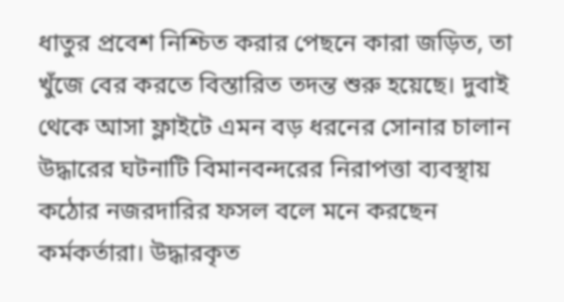ধাতুর প্রবেশ নিশ্চিত করার পেছনে কারা জড়িত, তা খুঁজে বের করতে বিস্তারিত তদন্ত শুরু হয়েছে। দুবাই থেকে আসা ফ্লাইটে এমন বড় ধরনের সোনার চালান উদ্ধারের ঘটনাটি বিমানবন্দরের নিরাপত্তা ব্যবস্থায় কঠোর নজরদারির ফসল বলে মনে করছেন কর্মকর্তারা। উদ্ধারকৃত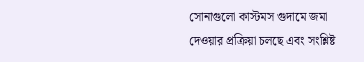সোনাগুলো কাস্টমস গুদামে জমা দেওয়ার প্রক্রিয়া চলছে এবং সংশ্লিষ্ট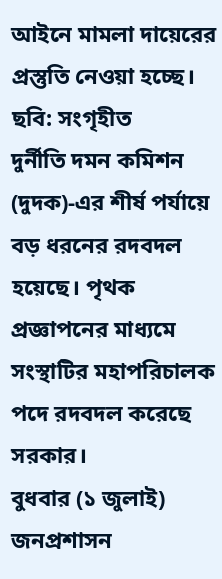আইনে মামলা দায়েরের প্রস্তুতি নেওয়া হচ্ছে।
ছবি: সংগৃহীত
দুর্নীতি দমন কমিশন (দুদক)-এর শীর্ষ পর্যায়ে বড় ধরনের রদবদল হয়েছে। পৃথক প্রজ্ঞাপনের মাধ্যমে সংস্থাটির মহাপরিচালক পদে রদবদল করেছে সরকার।
বুধবার (১ জুলাই) জনপ্রশাসন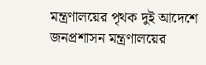মন্ত্রণালয়ের পৃথক দুই আদেশে জনপ্রশাসন মন্ত্রণালয়ের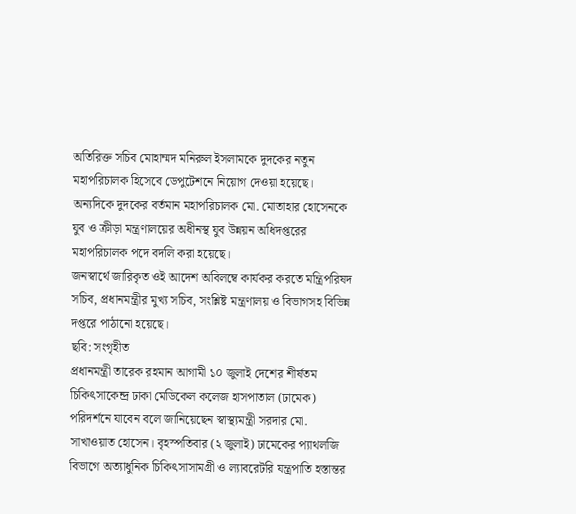অতিরিক্ত সচিব মোহাম্মদ মনিরুল ইসলামকে দুদকের নতুন মহাপরিচালক হিসেবে ডেপুটেশনে নিয়োগ দেওয়া হয়েছে।
অন্যদিকে দুদকের বর্তমান মহাপরিচালক মো. মোতাহার হোসেনকে যুব ও ক্রীড়া মন্ত্রণালয়ের অধীনস্থ যুব উন্নয়ন অধিদপ্তরের মহাপরিচালক পদে বদলি করা হয়েছে।
জনস্বার্থে জারিকৃত ওই আদেশ অবিলম্বে কার্যকর করতে মন্ত্রিপরিষদ সচিব, প্রধানমন্ত্রীর মুখ্য সচিব, সংশ্লিষ্ট মন্ত্রণালয় ও বিভাগসহ বিভিন্ন দপ্তরে পাঠানো হয়েছে।
ছবি: সংগৃহীত
প্রধানমন্ত্রী তারেক রহমান আগামী ১০ জুলাই দেশের শীর্ষতম চিকিৎসাকেন্দ্র ঢাকা মেডিকেল কলেজ হাসপাতাল (ঢামেক) পরিদর্শনে যাবেন বলে জানিয়েছেন স্বাস্থ্যমন্ত্রী সরদার মো. সাখাওয়াত হোসেন। বৃহস্পতিবার (২ জুলাই) ঢামেকের প্যাথলজি বিভাগে অত্যাধুনিক চিকিৎসাসামগ্রী ও ল্যাবরেটরি যন্ত্রপাতি হস্তান্তর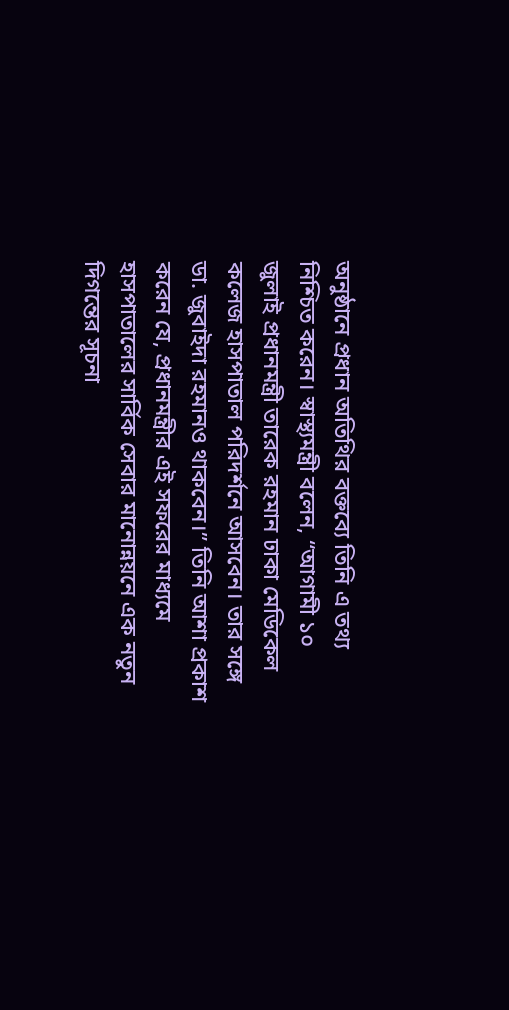অনুষ্ঠানে প্রধান অতিথির বক্তব্যে তিনি এ তথ্য নিশ্চিত করেন। স্বাস্থ্যমন্ত্রী বলেন, “আগামী ১০ জুলাই প্রধানমন্ত্রী তারেক রহমান ঢাকা মেডিকেল কলেজ হাসপাতাল পরিদর্শনে আসবেন। তার সঙ্গে ডা. জুবাইদা রহমানও থাকবেন।” তিনি আশা প্রকাশ করেন যে, প্রধানমন্ত্রীর এই সফরের মাধ্যমে হাসপাতালের সার্বিক সেবার মানোন্নয়নে এক নতুন দিগন্তের সূচনা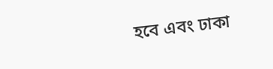হবে এবং ঢাকা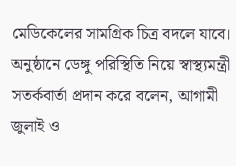মেডিকেলের সামগ্রিক চিত্র বদলে যাবে।
অনুষ্ঠানে ডেঙ্গু পরিস্থিতি নিয়ে স্বাস্থ্যমন্ত্রী সতর্কবার্তা প্রদান করে বলেন, আগামী জুলাই ও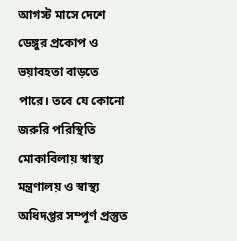আগস্ট মাসে দেশে ডেঙ্গুর প্রকোপ ও ভয়াবহতা বাড়তে পারে। তবে যে কোনো জরুরি পরিস্থিতি মোকাবিলায় স্বাস্থ্য মন্ত্রণালয় ও স্বাস্থ্য অধিদপ্তর সম্পূর্ণ প্রস্তুত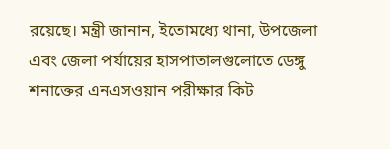রয়েছে। মন্ত্রী জানান, ইতোমধ্যে থানা, উপজেলা এবং জেলা পর্যায়ের হাসপাতালগুলোতে ডেঙ্গু শনাক্তের এনএসওয়ান পরীক্ষার কিট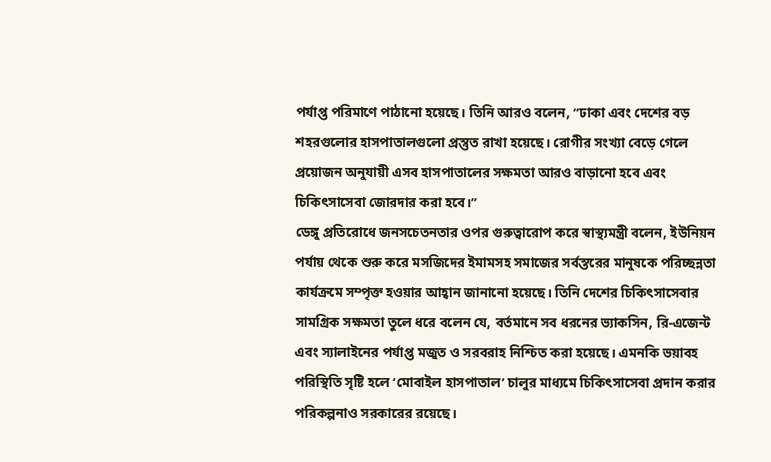পর্যাপ্ত পরিমাণে পাঠানো হয়েছে। তিনি আরও বলেন, “ঢাকা এবং দেশের বড় শহরগুলোর হাসপাতালগুলো প্রস্তুত রাখা হয়েছে। রোগীর সংখ্যা বেড়ে গেলে প্রয়োজন অনুযায়ী এসব হাসপাতালের সক্ষমতা আরও বাড়ানো হবে এবং চিকিৎসাসেবা জোরদার করা হবে।”
ডেঙ্গু প্রতিরোধে জনসচেতনতার ওপর গুরুত্বারোপ করে স্বাস্থ্যমন্ত্রী বলেন, ইউনিয়ন পর্যায় থেকে শুরু করে মসজিদের ইমামসহ সমাজের সর্বস্তরের মানুষকে পরিচ্ছন্নতা কার্যক্রমে সম্পৃক্ত হওয়ার আহ্বান জানানো হয়েছে। তিনি দেশের চিকিৎসাসেবার সামগ্রিক সক্ষমতা তুলে ধরে বলেন যে, বর্তমানে সব ধরনের ভ্যাকসিন, রি-এজেন্ট এবং স্যালাইনের পর্যাপ্ত মজুত ও সরবরাহ নিশ্চিত করা হয়েছে। এমনকি ভয়াবহ পরিস্থিতি সৃষ্টি হলে ‘মোবাইল হাসপাতাল’ চালুর মাধ্যমে চিকিৎসাসেবা প্রদান করার পরিকল্পনাও সরকারের রয়েছে।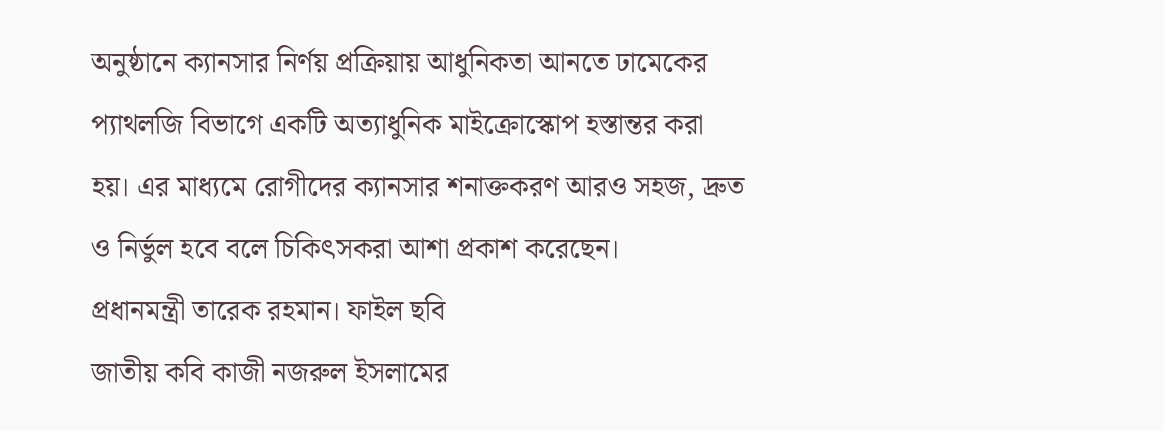অনুষ্ঠানে ক্যানসার নির্ণয় প্রক্রিয়ায় আধুনিকতা আনতে ঢামেকের প্যাথলজি বিভাগে একটি অত্যাধুনিক মাইক্রোস্কোপ হস্তান্তর করা হয়। এর মাধ্যমে রোগীদের ক্যানসার শনাক্তকরণ আরও সহজ, দ্রুত ও নির্ভুল হবে বলে চিকিৎসকরা আশা প্রকাশ করেছেন।
প্রধানমন্ত্রী তারেক রহমান। ফাইল ছবি
জাতীয় কবি কাজী নজরুল ইসলামের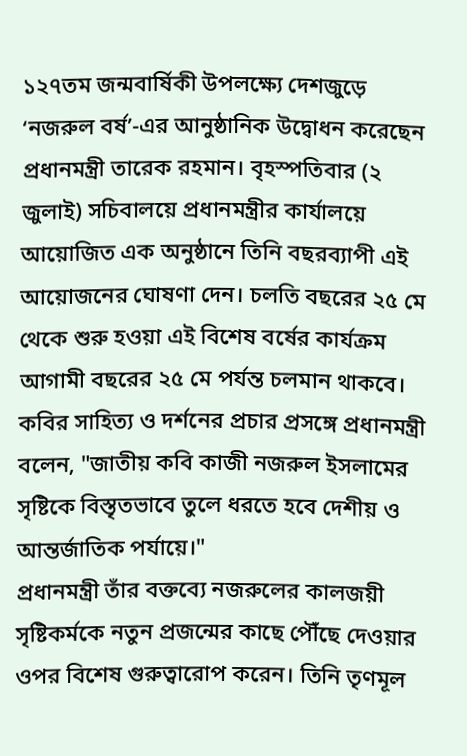১২৭তম জন্মবার্ষিকী উপলক্ষ্যে দেশজুড়ে ‘নজরুল বর্ষ’-এর আনুষ্ঠানিক উদ্বোধন করেছেন প্রধানমন্ত্রী তারেক রহমান। বৃহস্পতিবার (২ জুলাই) সচিবালয়ে প্রধানমন্ত্রীর কার্যালয়ে আয়োজিত এক অনুষ্ঠানে তিনি বছরব্যাপী এই আয়োজনের ঘোষণা দেন। চলতি বছরের ২৫ মে থেকে শুরু হওয়া এই বিশেষ বর্ষের কার্যক্রম আগামী বছরের ২৫ মে পর্যন্ত চলমান থাকবে। কবির সাহিত্য ও দর্শনের প্রচার প্রসঙ্গে প্রধানমন্ত্রী বলেন, "জাতীয় কবি কাজী নজরুল ইসলামের সৃষ্টিকে বিস্তৃতভাবে তুলে ধরতে হবে দেশীয় ও আন্তর্জাতিক পর্যায়ে।"
প্রধানমন্ত্রী তাঁর বক্তব্যে নজরুলের কালজয়ী সৃষ্টিকর্মকে নতুন প্রজন্মের কাছে পৌঁছে দেওয়ার ওপর বিশেষ গুরুত্বারোপ করেন। তিনি তৃণমূল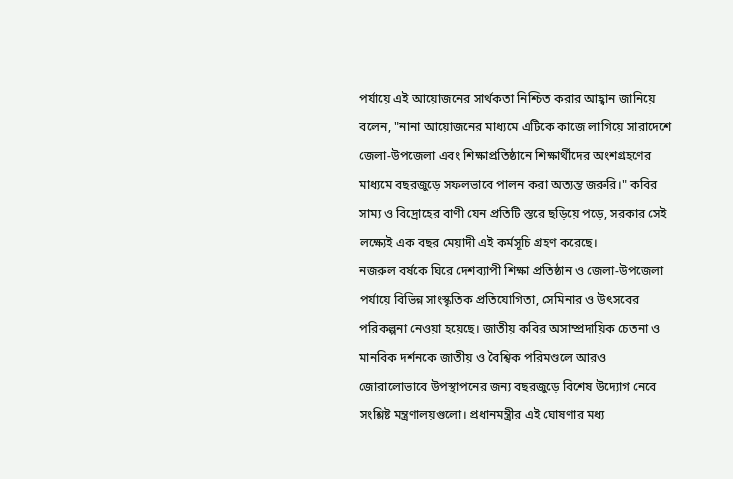পর্যায়ে এই আয়োজনের সার্থকতা নিশ্চিত করার আহ্বান জানিয়ে বলেন, "নানা আয়োজনের মাধ্যমে এটিকে কাজে লাগিয়ে সারাদেশে জেলা-উপজেলা এবং শিক্ষাপ্রতিষ্ঠানে শিক্ষার্থীদের অংশগ্রহণের মাধ্যমে বছরজুড়ে সফলভাবে পালন করা অত্যন্ত জরুরি।" কবির সাম্য ও বিদ্রোহের বাণী যেন প্রতিটি স্তরে ছড়িয়ে পড়ে, সরকার সেই লক্ষ্যেই এক বছর মেয়াদী এই কর্মসূচি গ্রহণ করেছে।
নজরুল বর্ষকে ঘিরে দেশব্যাপী শিক্ষা প্রতিষ্ঠান ও জেলা-উপজেলা পর্যায়ে বিভিন্ন সাংস্কৃতিক প্রতিযোগিতা, সেমিনার ও উৎসবের পরিকল্পনা নেওয়া হয়েছে। জাতীয় কবির অসাম্প্রদায়িক চেতনা ও মানবিক দর্শনকে জাতীয় ও বৈশ্বিক পরিমণ্ডলে আরও জোরালোভাবে উপস্থাপনের জন্য বছরজুড়ে বিশেষ উদ্যোগ নেবে সংশ্লিষ্ট মন্ত্রণালয়গুলো। প্রধানমন্ত্রীর এই ঘোষণার মধ্য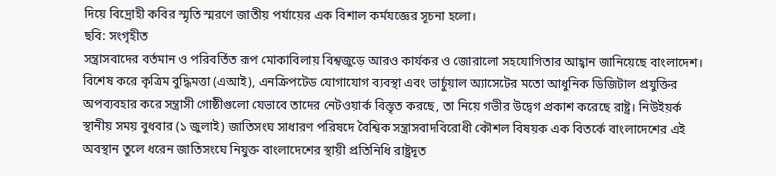দিয়ে বিদ্রোহী কবির স্মৃতি স্মরণে জাতীয় পর্যায়ের এক বিশাল কর্মযজ্ঞের সূচনা হলো।
ছবি: সংগৃহীত
সন্ত্রাসবাদের বর্তমান ও পরিবর্তিত রূপ মোকাবিলায় বিশ্বজুড়ে আরও কার্যকর ও জোরালো সহযোগিতার আহ্বান জানিয়েছে বাংলাদেশ। বিশেষ করে কৃত্রিম বুদ্ধিমত্তা (এআই), এনক্রিপটেড যোগাযোগ ব্যবস্থা এবং ভার্চুয়াল অ্যাসেটের মতো আধুনিক ডিজিটাল প্রযুক্তির অপব্যবহার করে সন্ত্রাসী গোষ্ঠীগুলো যেভাবে তাদের নেটওয়ার্ক বিস্তৃত করছে, তা নিয়ে গভীর উদ্বেগ প্রকাশ করেছে রাষ্ট্র। নিউইয়র্ক স্থানীয় সময় বুধবার (১ জুলাই) জাতিসংঘ সাধারণ পরিষদে বৈশ্বিক সন্ত্রাসবাদবিরোধী কৌশল বিষয়ক এক বিতর্কে বাংলাদেশের এই অবস্থান তুলে ধরেন জাতিসংঘে নিযুক্ত বাংলাদেশের স্থায়ী প্রতিনিধি রাষ্ট্রদূত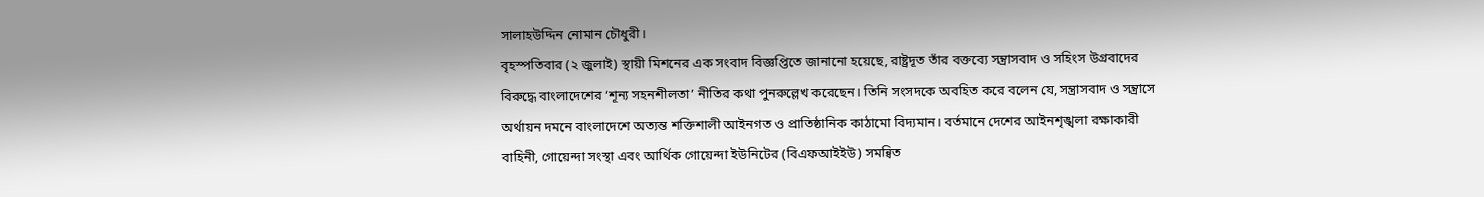সালাহউদ্দিন নোমান চৌধুরী।
বৃহস্পতিবার (২ জুলাই) স্থায়ী মিশনের এক সংবাদ বিজ্ঞপ্তিতে জানানো হয়েছে, রাষ্ট্রদূত তাঁর বক্তব্যে সন্ত্রাসবাদ ও সহিংস উগ্রবাদের বিরুদ্ধে বাংলাদেশের ‘শূন্য সহনশীলতা’ নীতির কথা পুনরুল্লেখ করেছেন। তিনি সংসদকে অবহিত করে বলেন যে, সন্ত্রাসবাদ ও সন্ত্রাসে অর্থায়ন দমনে বাংলাদেশে অত্যন্ত শক্তিশালী আইনগত ও প্রাতিষ্ঠানিক কাঠামো বিদ্যমান। বর্তমানে দেশের আইনশৃঙ্খলা রক্ষাকারী বাহিনী, গোয়েন্দা সংস্থা এবং আর্থিক গোয়েন্দা ইউনিটের (বিএফআইইউ) সমন্বিত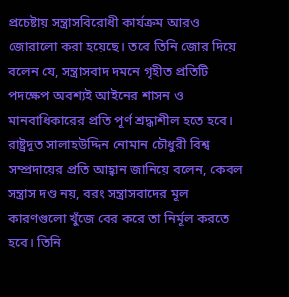প্রচেষ্টায় সন্ত্রাসবিরোধী কার্যক্রম আরও জোরালো করা হয়েছে। তবে তিনি জোর দিয়ে বলেন যে, সন্ত্রাসবাদ দমনে গৃহীত প্রতিটি পদক্ষেপ অবশ্যই আইনের শাসন ও মানবাধিকারের প্রতি পূর্ণ শ্রদ্ধাশীল হতে হবে।
রাষ্ট্রদূত সালাহউদ্দিন নোমান চৌধুরী বিশ্ব সম্প্রদায়ের প্রতি আহ্বান জানিয়ে বলেন, কেবল সন্ত্রাস দণ্ড নয়, বরং সন্ত্রাসবাদের মূল কারণগুলো খুঁজে বের করে তা নির্মূল করতে হবে। তিনি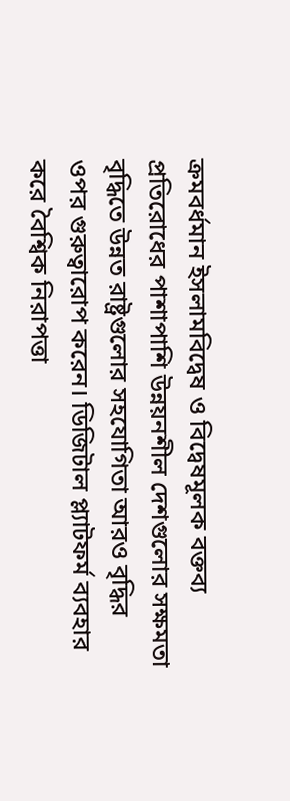ক্রমবর্ধমান ইসলামবিদ্বেষ ও বিদ্বেষমূলক বক্তব্য প্রতিরোধের পাশাপাশি উন্নয়নশীল দেশগুলোর সক্ষমতা বৃদ্ধিতে উন্নত রাষ্ট্রগুলোর সহযোগিতা আরও বৃদ্ধির ওপর গুরুত্বারোপ করেন। ডিজিটাল প্ল্যাটফর্ম ব্যবহার করে বৈশ্বিক নিরাপত্তা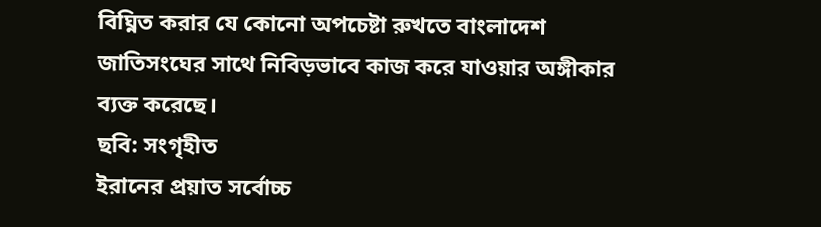বিঘ্নিত করার যে কোনো অপচেষ্টা রুখতে বাংলাদেশ জাতিসংঘের সাথে নিবিড়ভাবে কাজ করে যাওয়ার অঙ্গীকার ব্যক্ত করেছে।
ছবি: সংগৃহীত
ইরানের প্রয়াত সর্বোচ্চ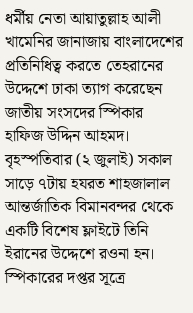ধর্মীয় নেতা আয়াতুল্লাহ আলী খামেনির জানাজায় বাংলাদেশের প্রতিনিধিত্ব করতে তেহরানের উদ্দেশে ঢাকা ত্যাগ করেছেন জাতীয় সংসদের স্পিকার হাফিজ উদ্দিন আহমদ। বৃহস্পতিবার (২ জুলাই) সকাল সাড়ে ৭টায় হযরত শাহজালাল আন্তর্জাতিক বিমানবন্দর থেকে একটি বিশেষ ফ্লাইটে তিনি ইরানের উদ্দেশে রওনা হন। স্পিকারের দপ্তর সূত্রে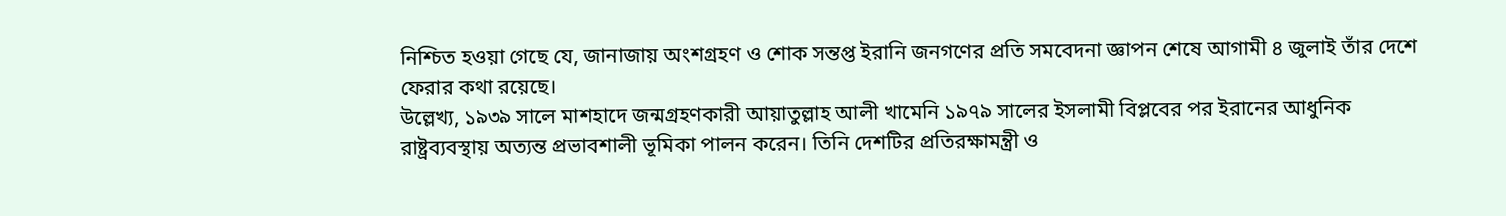নিশ্চিত হওয়া গেছে যে, জানাজায় অংশগ্রহণ ও শোক সন্তপ্ত ইরানি জনগণের প্রতি সমবেদনা জ্ঞাপন শেষে আগামী ৪ জুলাই তাঁর দেশে ফেরার কথা রয়েছে।
উল্লেখ্য, ১৯৩৯ সালে মাশহাদে জন্মগ্রহণকারী আয়াতুল্লাহ আলী খামেনি ১৯৭৯ সালের ইসলামী বিপ্লবের পর ইরানের আধুনিক রাষ্ট্রব্যবস্থায় অত্যন্ত প্রভাবশালী ভূমিকা পালন করেন। তিনি দেশটির প্রতিরক্ষামন্ত্রী ও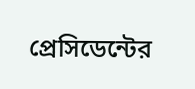প্রেসিডেন্টের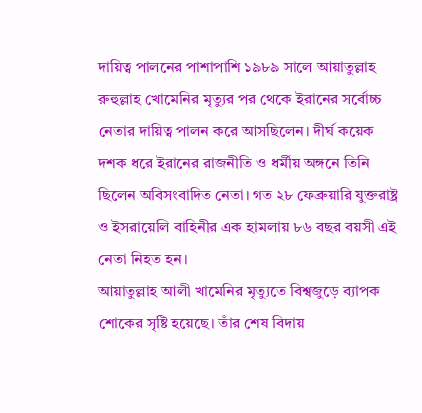দায়িত্ব পালনের পাশাপাশি ১৯৮৯ সালে আয়াতুল্লাহ রুহুল্লাহ খোমেনির মৃত্যুর পর থেকে ইরানের সর্বোচ্চ নেতার দায়িত্ব পালন করে আসছিলেন। দীর্ঘ কয়েক দশক ধরে ইরানের রাজনীতি ও ধর্মীয় অঙ্গনে তিনি ছিলেন অবিসংবাদিত নেতা। গত ২৮ ফেব্রুয়ারি যুক্তরাষ্ট্র ও ইসরায়েলি বাহিনীর এক হামলায় ৮৬ বছর বয়সী এই নেতা নিহত হন।
আয়াতুল্লাহ আলী খামেনির মৃত্যুতে বিশ্বজুড়ে ব্যাপক শোকের সৃষ্টি হয়েছে। তাঁর শেষ বিদায়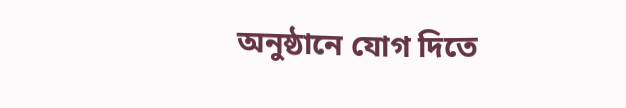অনুষ্ঠানে যোগ দিতে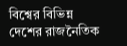বিশ্বের বিভিন্ন দেশের রাজনৈতিক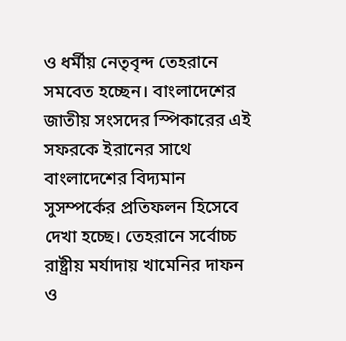ও ধর্মীয় নেতৃবৃন্দ তেহরানে সমবেত হচ্ছেন। বাংলাদেশের জাতীয় সংসদের স্পিকারের এই সফরকে ইরানের সাথে বাংলাদেশের বিদ্যমান সুসম্পর্কের প্রতিফলন হিসেবে দেখা হচ্ছে। তেহরানে সর্বোচ্চ রাষ্ট্রীয় মর্যাদায় খামেনির দাফন ও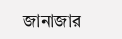জানাজার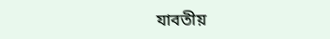যাবতীয়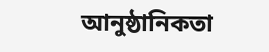আনুষ্ঠানিকতা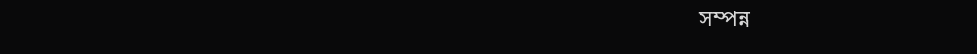সম্পন্ন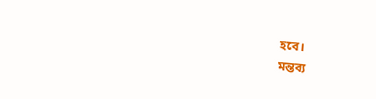হবে।
মন্তব্য